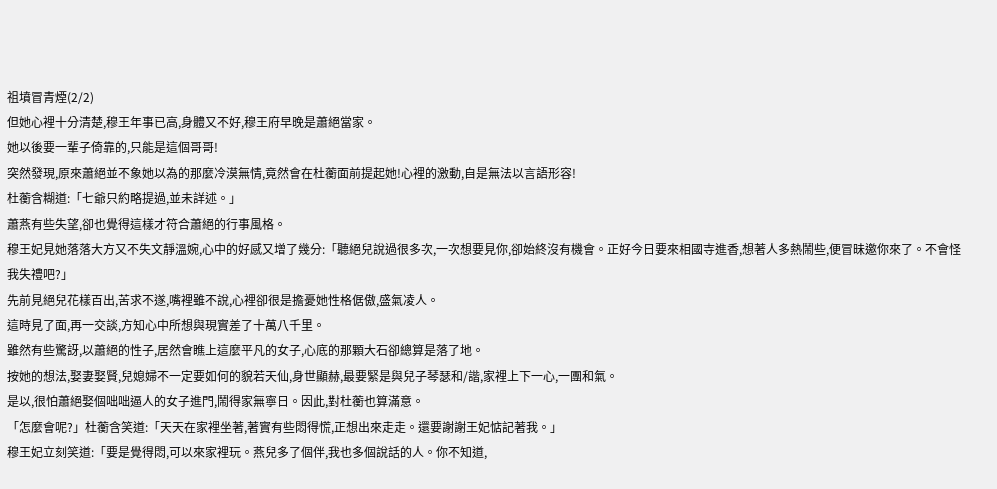祖墳冒青煙(2/2)
但她心裡十分清楚,穆王年事已高,身體又不好,穆王府早晚是蕭絕當家。
她以後要一輩子倚靠的,只能是這個哥哥!
突然發現,原來蕭絕並不象她以為的那麼冷漠無情,竟然會在杜蘅面前提起她!心裡的激動,自是無法以言語形容!
杜蘅含糊道:「七爺只約略提過,並未詳述。」
蕭燕有些失望,卻也覺得這樣才符合蕭絕的行事風格。
穆王妃見她落落大方又不失文靜溫婉,心中的好感又增了幾分:「聽絕兒說過很多次,一次想要見你,卻始終沒有機會。正好今日要來相國寺進香,想著人多熱鬧些,便冒昧邀你來了。不會怪我失禮吧?」
先前見絕兒花樣百出,苦求不遂,嘴裡雖不說,心裡卻很是擔憂她性格倨傲,盛氣凌人。
這時見了面,再一交談,方知心中所想與現實差了十萬八千里。
雖然有些驚訝,以蕭絕的性子,居然會瞧上這麼平凡的女子,心底的那顆大石卻總算是落了地。
按她的想法,娶妻娶賢,兒媳婦不一定要如何的貌若天仙,身世顯赫,最要緊是與兒子琴瑟和/諧,家裡上下一心,一團和氣。
是以,很怕蕭絕娶個咄咄逼人的女子進門,鬧得家無寧日。因此,對杜蘅也算滿意。
「怎麼會呢?」杜蘅含笑道:「天天在家裡坐著,著實有些悶得慌,正想出來走走。還要謝謝王妃惦記著我。」
穆王妃立刻笑道:「要是覺得悶,可以來家裡玩。燕兒多了個伴,我也多個說話的人。你不知道,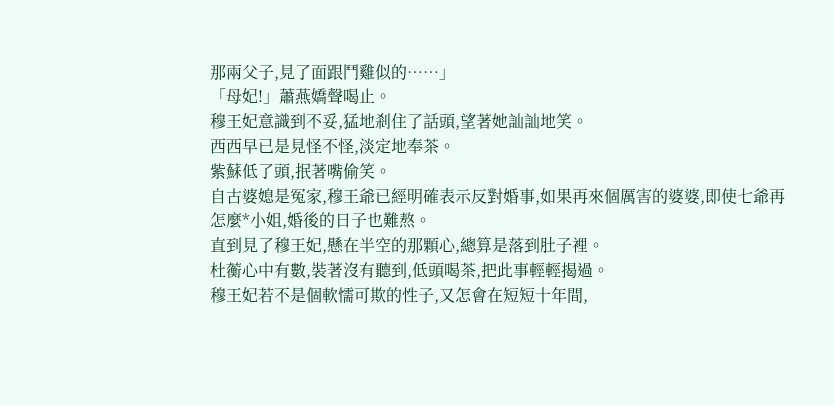那兩父子,見了面跟鬥雞似的……」
「母妃!」蕭燕嬌聲喝止。
穆王妃意識到不妥,猛地剎住了話頭,望著她訕訕地笑。
西西早已是見怪不怪,淡定地奉茶。
紫蘇低了頭,抿著嘴偷笑。
自古婆媳是冤家,穆王爺已經明確表示反對婚事,如果再來個厲害的婆婆,即使七爺再怎麼*小姐,婚後的日子也難熬。
直到見了穆王妃,懸在半空的那顆心,總算是落到肚子裡。
杜蘅心中有數,裝著沒有聽到,低頭喝茶,把此事輕輕揭過。
穆王妃若不是個軟懦可欺的性子,又怎會在短短十年間,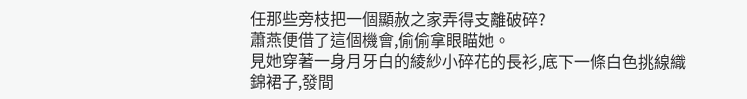任那些旁枝把一個顯赦之家弄得支離破碎?
蕭燕便借了這個機會,偷偷拿眼瞄她。
見她穿著一身月牙白的綾紗小碎花的長衫,底下一條白色挑線織錦裙子,發間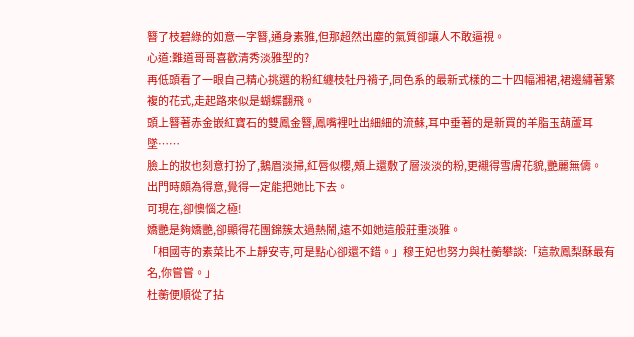簪了枝碧綠的如意一字簪,通身素雅,但那超然出塵的氣質卻讓人不敢逼視。
心道:難道哥哥喜歡清秀淡雅型的?
再低頭看了一眼自己精心挑選的粉紅纏枝牡丹褙子,同色系的最新式樣的二十四幅湘裙,裙邊繡著繁複的花式,走起路來似是蝴蝶翻飛。
頭上簪著赤金嵌紅寶石的雙鳳金簪,鳳嘴裡吐出細細的流蘇,耳中垂著的是新買的羊脂玉葫蘆耳墜……
臉上的妝也刻意打扮了,鵝眉淡掃,紅唇似櫻,頰上還敷了層淡淡的粉,更襯得雪膚花貌,艷麗無儔。
出門時頗為得意,覺得一定能把她比下去。
可現在,卻懊惱之極!
嬌艷是夠嬌艷,卻顯得花團錦簇太過熱鬧,遠不如她這般莊重淡雅。
「相國寺的素菜比不上靜安寺,可是點心卻還不錯。」穆王妃也努力與杜蘅攀談:「這款鳳梨酥最有名,你嘗嘗。」
杜蘅便順從了拈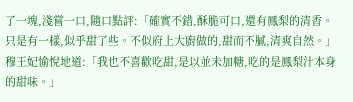了一塊,淺嘗一口,隨口點評:「確實不錯,酥脆可口,還有鳳梨的清香。只是有一樣,似乎甜了些。不似府上大廚做的,甜而不膩,清爽自然。」
穆王妃愉悅地道:「我也不喜歡吃甜,是以並未加糖,吃的是鳳梨汁本身的甜味。」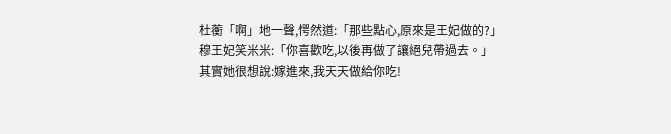杜蘅「啊」地一聲,愕然道:「那些點心,原來是王妃做的?」
穆王妃笑米米:「你喜歡吃,以後再做了讓絕兒帶過去。」
其實她很想說:嫁進來,我天天做給你吃!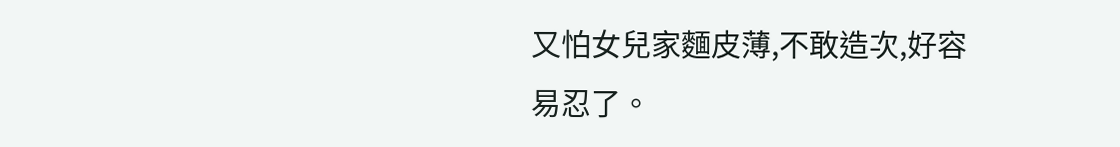又怕女兒家麵皮薄,不敢造次,好容易忍了。